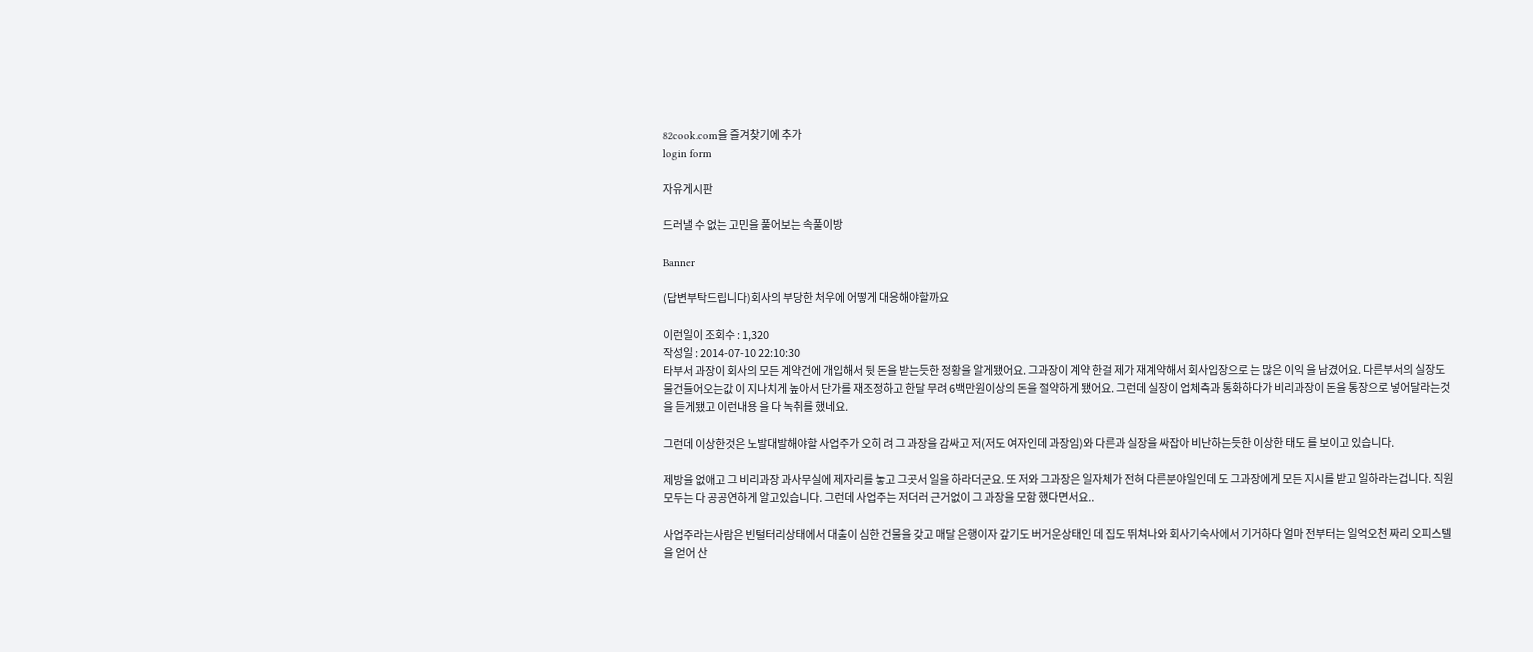82cook.com을 즐겨찾기에 추가
login form

자유게시판

드러낼 수 없는 고민을 풀어보는 속풀이방

Banner

(답변부탁드립니다)회사의 부당한 처우에 어떻게 대응해야할까요

이런일이 조회수 : 1,320
작성일 : 2014-07-10 22:10:30
타부서 과장이 회사의 모든 계약건에 개입해서 뒷 돈을 받는듯한 정황을 알게됐어요. 그과장이 계약 한걸 제가 재계약해서 회사입장으로 는 많은 이익 을 남겼어요. 다른부서의 실장도 물건들어오는값 이 지나치게 높아서 단가를 재조정하고 한달 무려 6백만원이상의 돈을 절약하게 됐어요. 그런데 실장이 업체측과 통화하다가 비리과장이 돈을 통장으로 넣어달라는것을 듣게됐고 이런내용 을 다 녹취를 했네요.

그런데 이상한것은 노발대발해야할 사업주가 오히 려 그 과장을 감싸고 저(저도 여자인데 과장임)와 다른과 실장을 싸잡아 비난하는듯한 이상한 태도 를 보이고 있습니다.

제방을 없애고 그 비리과장 과사무실에 제자리를 놓고 그곳서 일을 하라더군요. 또 저와 그과장은 일자체가 전혀 다른분야일인데 도 그과장에게 모든 지시를 받고 일하라는겁니다. 직원모두는 다 공공연하게 알고있습니다. 그런데 사업주는 저더러 근거없이 그 과장을 모함 했다면서요..

사업주라는사람은 빈털터리상태에서 대출이 심한 건물을 갖고 매달 은행이자 갚기도 버거운상태인 데 집도 뛰쳐나와 회사기숙사에서 기거하다 얼마 전부터는 일억오천 짜리 오피스텔을 얻어 산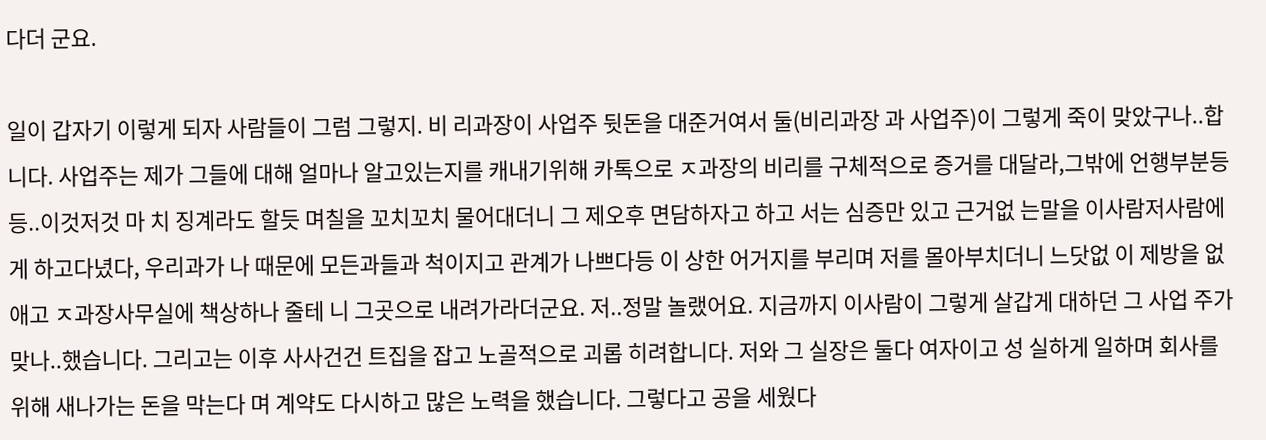다더 군요.

일이 갑자기 이렇게 되자 사람들이 그럼 그렇지. 비 리과장이 사업주 뒷돈을 대준거여서 둘(비리과장 과 사업주)이 그렇게 죽이 맞았구나..합니다. 사업주는 제가 그들에 대해 얼마나 알고있는지를 캐내기위해 카톡으로 ㅈ과장의 비리를 구체적으로 증거를 대달라,그밖에 언행부분등등..이것저것 마 치 징계라도 할듯 며칠을 꼬치꼬치 물어대더니 그 제오후 면담하자고 하고 서는 심증만 있고 근거없 는말을 이사람저사람에게 하고다녔다, 우리과가 나 때문에 모든과들과 척이지고 관계가 나쁘다등 이 상한 어거지를 부리며 저를 몰아부치더니 느닷없 이 제방을 없애고 ㅈ과장사무실에 책상하나 줄테 니 그곳으로 내려가라더군요. 저..정말 놀랬어요. 지금까지 이사람이 그렇게 살갑게 대하던 그 사업 주가 맞나..했습니다. 그리고는 이후 사사건건 트집을 잡고 노골적으로 괴롭 히려합니다. 저와 그 실장은 둘다 여자이고 성 실하게 일하며 회사를 위해 새나가는 돈을 막는다 며 계약도 다시하고 많은 노력을 했습니다. 그렇다고 공을 세웠다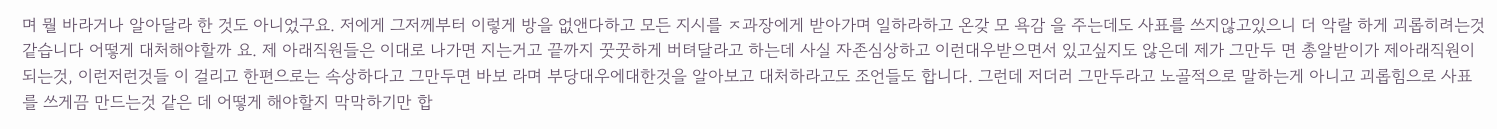며 뭘 바라거나 알아달라 한 것도 아니었구요. 저에게 그저께부터 이렇게 방을 없앤다하고 모든 지시를 ㅈ과장에게 받아가며 일하라하고 온갖 모 욕감 을 주는데도 사표를 쓰지않고있으니 더 악랄 하게 괴롭히려는것 같습니다 어떻게 대처해야할까 요. 제 아래직원들은 이대로 나가면 지는거고 끝까지 꿋꿋하게 버텨달라고 하는데 사실 자존심상하고 이런대우받으면서 있고싶지도 않은데 제가 그만두 면 총알받이가 제아래직원이 되는것, 이런저런것들 이 걸리고 한편으로는 속상하다고 그만두면 바보 라며 부당대우에대한것을 알아보고 대처하라고도 조언들도 합니다. 그런데 저더러 그만두라고 노골적으로 말하는게 아니고 괴롭힘으로 사표를 쓰게끔 만드는것 같은 데 어떻게 해야할지 막막하기만 합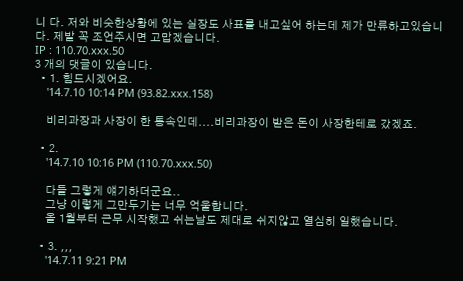니 다. 저와 비슷한상황에 있는 실장도 사표를 내고싶어 하는데 제가 만류하고있습니다. 제발 꼭 조언주시면 고맙겠습니다.
IP : 110.70.xxx.50
3 개의 댓글이 있습니다.
  • 1. 힘드시겠어요.
    '14.7.10 10:14 PM (93.82.xxx.158)

    비리과장과 사장이 한 통속인데....비리과장이 받은 돈이 사장한테로 갔겠죠.

  • 2.
    '14.7.10 10:16 PM (110.70.xxx.50)

    다들 그렇게 얘기하더군요..
    그냥 이렇게 그만두기는 너무 억울합니다.
    올 1월부터 근무 시작했고 쉬는날도 제대로 쉬지않고 열심히 일했습니다.

  • 3. ,,,
    '14.7.11 9:21 PM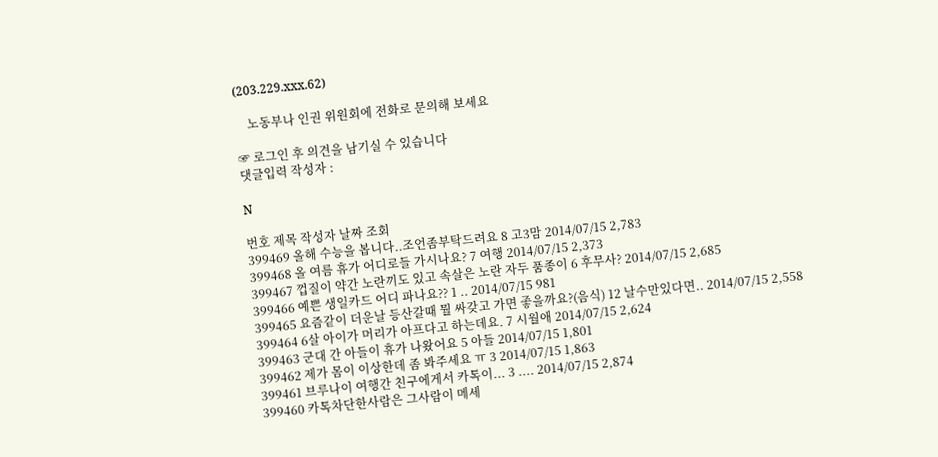(203.229.xxx.62)

    노동부나 인권 위원회에 전화로 문의해 보세요

☞ 로그인 후 의견을 남기실 수 있습니다
댓글입력 작성자 :

N

번호 제목 작성자 날짜 조회
399469 올해 수능을 봅니다..조언좀부탁드려요 8 고3맘 2014/07/15 2,783
399468 올 여름 휴가 어디로들 가시나요? 7 여행 2014/07/15 2,373
399467 껍질이 약간 노란끼도 있고 속살은 노란 자두 품종이 6 후무사? 2014/07/15 2,685
399466 예쁜 생일카드 어디 파나요?? 1 .. 2014/07/15 981
399465 요즘같이 더운날 등산갈때 뭘 싸갖고 가면 좋을까요?(음식) 12 날수만있다면.. 2014/07/15 2,558
399464 6살 아이가 머리가 아프다고 하는데요. 7 시월애 2014/07/15 2,624
399463 군대 간 아들이 휴가 나왔어요 5 아들 2014/07/15 1,801
399462 제가 몸이 이상한데 좀 봐주세요 ㅠ 3 2014/07/15 1,863
399461 브루나이 여행간 친구에게서 카톡이... 3 .... 2014/07/15 2,874
399460 카톡차단한사람은 그사람이 메세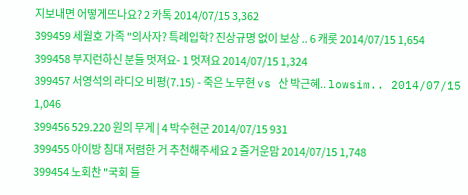지보내면 어떻게뜨나요? 2 카톡 2014/07/15 3,362
399459 세월호 가족 "의사자? 특례입학? 진상규명 없이 보상 .. 6 캐롯 2014/07/15 1,654
399458 부지런하신 분들 멋져요- 1 멋져요 2014/07/15 1,324
399457 서영석의 라디오 비평(7.15) - 죽은 노무현 vs 산 박근혜.. lowsim.. 2014/07/15 1,046
399456 529.220 원의 무게 | 4 박수현군 2014/07/15 931
399455 아이방 침대 저렴한 거 추천해주세요 2 즐거운맘 2014/07/15 1,748
399454 노회찬 "국회 들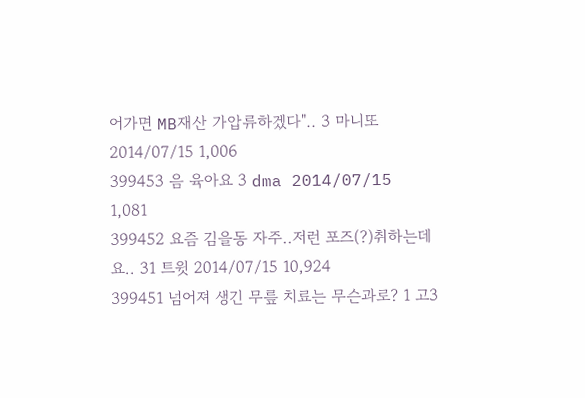어가면 MB재산 가압류하겠다".. 3 마니또 2014/07/15 1,006
399453 음 육아요 3 dma 2014/07/15 1,081
399452 요즘 김을동 자주..저런 포즈(?)취하는데요.. 31 트윗 2014/07/15 10,924
399451 넘어져 생긴 무릎 치료는 무슨과로? 1 고3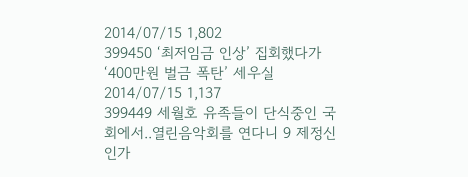2014/07/15 1,802
399450 ‘최저임금 인상’ 집회했다가 ‘400만원 벌금 폭탄’ 세우실 2014/07/15 1,137
399449 세월호 유족들이 단식중인 국회에서..열린음악회를 연다니 9 제정신인가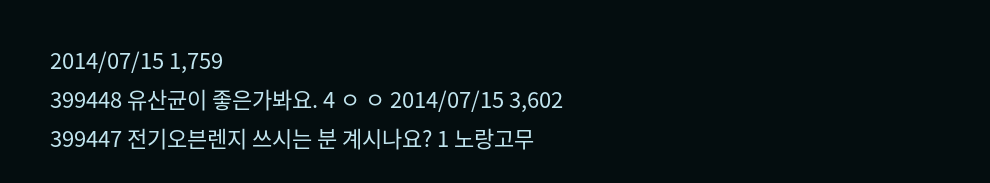2014/07/15 1,759
399448 유산균이 좋은가봐요. 4 ㅇ ㅇ 2014/07/15 3,602
399447 전기오븐렌지 쓰시는 분 계시나요? 1 노랑고무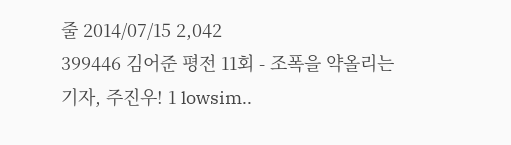줄 2014/07/15 2,042
399446 김어준 평전 11회 - 조폭을 약올리는 기자, 주진우! 1 lowsim..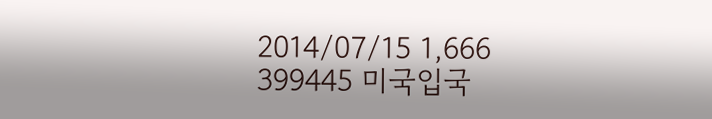2014/07/15 1,666
399445 미국입국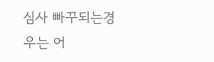심사 빠꾸되는경우는 어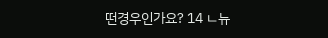떤경우인가요? 14 ㄴ뉴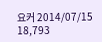요커 2014/07/15 18,793